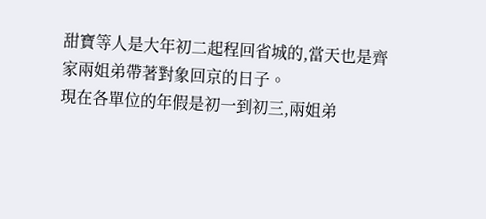甜寶等人是大年初二起程回省城的,當天也是齊家兩姐弟帶著對象回京的日子。
現在各單位的年假是初一到初三,兩姐弟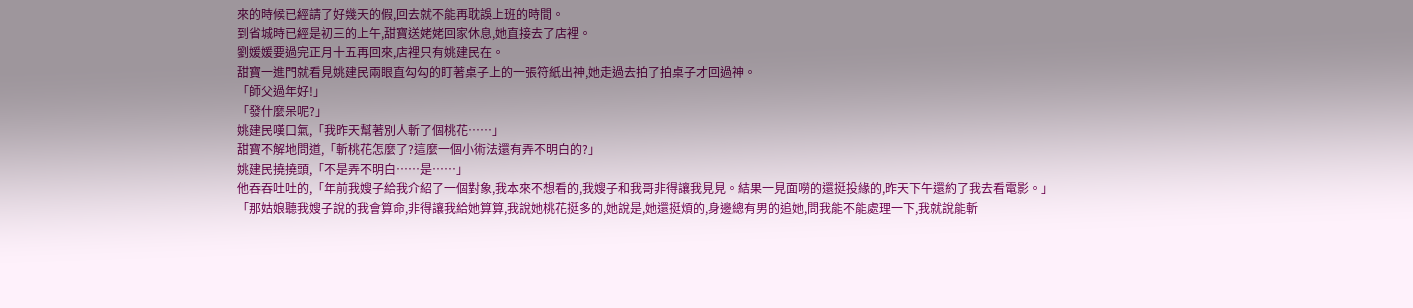來的時候已經請了好幾天的假,回去就不能再耽誤上班的時間。
到省城時已經是初三的上午,甜寶送姥姥回家休息,她直接去了店裡。
劉媛媛要過完正月十五再回來,店裡只有姚建民在。
甜寶一進門就看見姚建民兩眼直勾勾的盯著桌子上的一張符紙出神,她走過去拍了拍桌子才回過神。
「師父過年好!」
「發什麼呆呢?」
姚建民嘆口氣,「我昨天幫著別人斬了個桃花……」
甜寶不解地問道,「斬桃花怎麼了?這麼一個小術法還有弄不明白的?」
姚建民撓撓頭,「不是弄不明白……是……」
他吞吞吐吐的,「年前我嫂子給我介紹了一個對象,我本來不想看的,我嫂子和我哥非得讓我見見。結果一見面嘮的還挺投緣的,昨天下午還約了我去看電影。」
「那姑娘聽我嫂子說的我會算命,非得讓我給她算算,我說她桃花挺多的,她說是,她還挺煩的,身邊總有男的追她,問我能不能處理一下,我就說能斬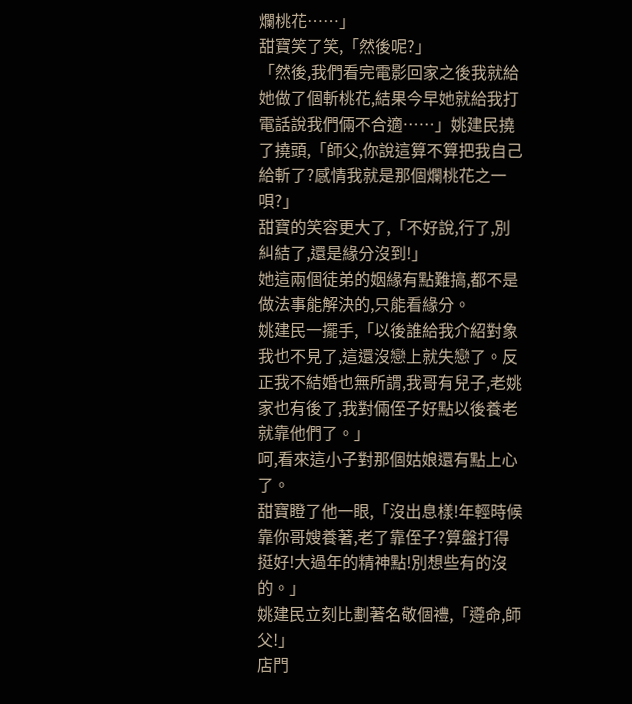爛桃花……」
甜寶笑了笑,「然後呢?」
「然後,我們看完電影回家之後我就給她做了個斬桃花,結果今早她就給我打電話說我們倆不合適……」姚建民撓了撓頭,「師父,你說這算不算把我自己給斬了?感情我就是那個爛桃花之一唄?」
甜寶的笑容更大了,「不好說,行了,別糾結了,還是緣分沒到!」
她這兩個徒弟的姻緣有點難搞,都不是做法事能解決的,只能看緣分。
姚建民一擺手,「以後誰給我介紹對象我也不見了,這還沒戀上就失戀了。反正我不結婚也無所謂,我哥有兒子,老姚家也有後了,我對倆侄子好點以後養老就靠他們了。」
呵,看來這小子對那個姑娘還有點上心了。
甜寶瞪了他一眼,「沒出息樣!年輕時候靠你哥嫂養著,老了靠侄子?算盤打得挺好!大過年的精神點!別想些有的沒的。」
姚建民立刻比劃著名敬個禮,「遵命,師父!」
店門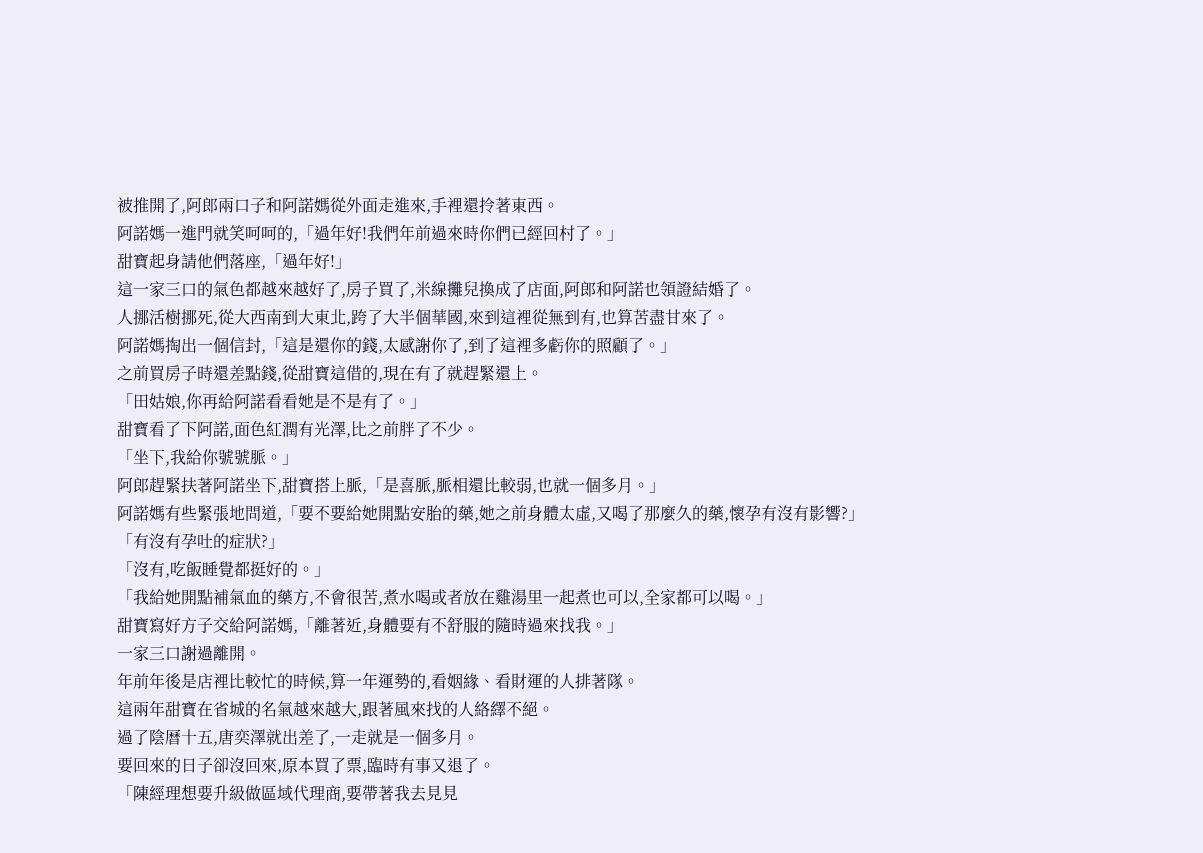被推開了,阿郎兩口子和阿諾媽從外面走進來,手裡還拎著東西。
阿諾媽一進門就笑呵呵的,「過年好!我們年前過來時你們已經回村了。」
甜寶起身請他們落座,「過年好!」
這一家三口的氣色都越來越好了,房子買了,米線攤兒換成了店面,阿郎和阿諾也領證結婚了。
人挪活樹挪死,從大西南到大東北,跨了大半個華國,來到這裡從無到有,也算苦盡甘來了。
阿諾媽掏出一個信封,「這是還你的錢,太感謝你了,到了這裡多虧你的照顧了。」
之前買房子時還差點錢,從甜寶這借的,現在有了就趕緊還上。
「田姑娘,你再給阿諾看看她是不是有了。」
甜寶看了下阿諾,面色紅潤有光澤,比之前胖了不少。
「坐下,我給你號號脈。」
阿郎趕緊扶著阿諾坐下,甜寶搭上脈,「是喜脈,脈相還比較弱,也就一個多月。」
阿諾媽有些緊張地問道,「要不要給她開點安胎的藥,她之前身體太虛,又喝了那麼久的藥,懷孕有沒有影響?」
「有沒有孕吐的症狀?」
「沒有,吃飯睡覺都挺好的。」
「我給她開點補氣血的藥方,不會很苦,煮水喝或者放在雞湯里一起煮也可以,全家都可以喝。」
甜寶寫好方子交給阿諾媽,「離著近,身體要有不舒服的隨時過來找我。」
一家三口謝過離開。
年前年後是店裡比較忙的時候,算一年運勢的,看姻緣、看財運的人排著隊。
這兩年甜寶在省城的名氣越來越大,跟著風來找的人絡繹不絕。
過了陰曆十五,唐奕澤就出差了,一走就是一個多月。
要回來的日子卻沒回來,原本買了票,臨時有事又退了。
「陳經理想要升級做區域代理商,要帶著我去見見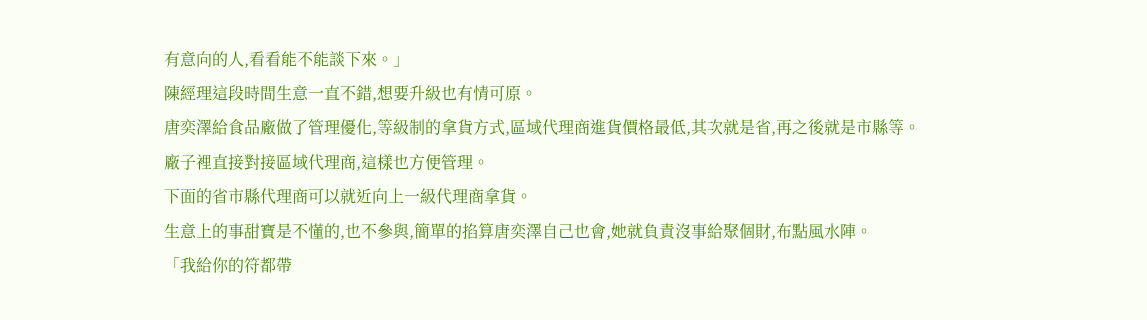有意向的人,看看能不能談下來。」
陳經理這段時間生意一直不錯,想要升級也有情可原。
唐奕澤給食品廠做了管理優化,等級制的拿貨方式,區域代理商進貨價格最低,其次就是省,再之後就是市縣等。
廠子裡直接對接區域代理商,這樣也方便管理。
下面的省市縣代理商可以就近向上一級代理商拿貨。
生意上的事甜寶是不懂的,也不參與,簡單的掐算唐奕澤自己也會,她就負責沒事給聚個財,布點風水陣。
「我給你的符都帶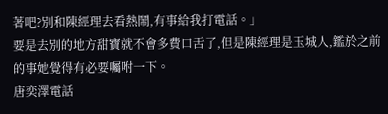著吧?別和陳經理去看熱鬧,有事給我打電話。」
要是去別的地方甜寶就不會多費口舌了,但是陳經理是玉城人,鑑於之前的事她覺得有必要囑咐一下。
唐奕澤電話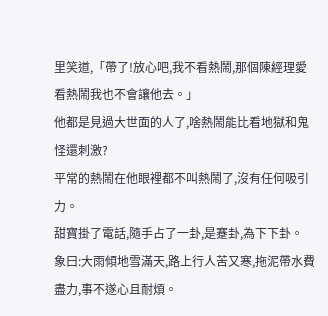里笑道,「帶了!放心吧,我不看熱鬧,那個陳經理愛看熱鬧我也不會讓他去。」
他都是見過大世面的人了,啥熱鬧能比看地獄和鬼怪還刺激?
平常的熱鬧在他眼裡都不叫熱鬧了,沒有任何吸引力。
甜寶掛了電話,隨手占了一卦,是蹇卦,為下下卦。
象曰:大雨傾地雪滿天,路上行人苦又寒,拖泥帶水費盡力,事不遂心且耐煩。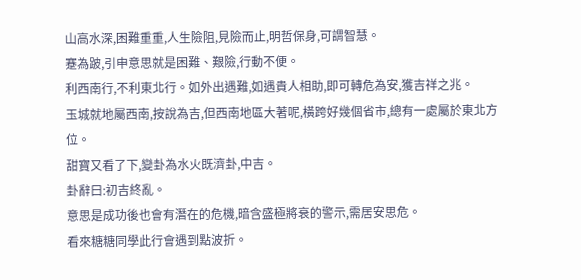山高水深,困難重重,人生險阻,見險而止,明哲保身,可謂智慧。
蹇為跛,引申意思就是困難、艱險,行動不便。
利西南行,不利東北行。如外出遇難,如遇貴人相助,即可轉危為安,獲吉祥之兆。
玉城就地屬西南,按說為吉,但西南地區大著呢,橫跨好幾個省市,總有一處屬於東北方位。
甜寶又看了下,變卦為水火既濟卦,中吉。
卦辭曰:初吉終亂。
意思是成功後也會有潛在的危機,暗含盛極將衰的警示,需居安思危。
看來糖糖同學此行會遇到點波折。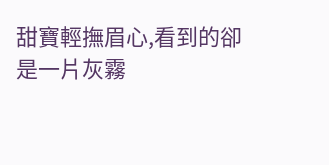甜寶輕撫眉心,看到的卻是一片灰霧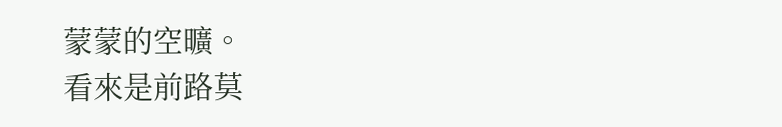蒙蒙的空曠。
看來是前路莫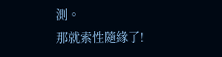測。
那就索性隨緣了!